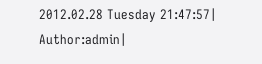2012.02.28 Tuesday 21:47:57| Author:admin|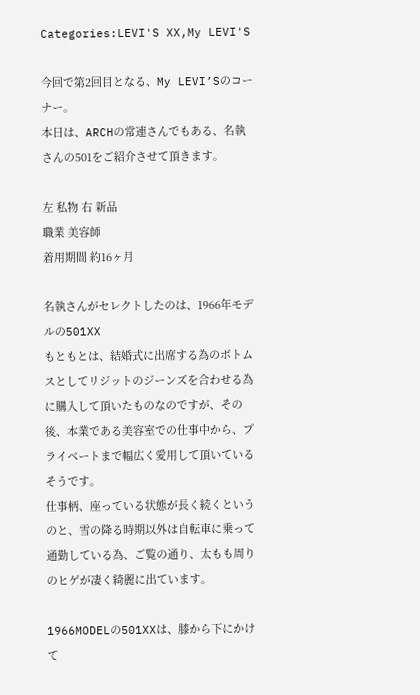Categories:LEVI'S XX,My LEVI'S

今回で第2回目となる、My LEVI’Sのコーナー。
本日は、ARCHの常連さんでもある、名執さんの501をご紹介させて頂きます。

左 私物 右 新品
職業 美容師
着用期間 約16ヶ月

名執さんがセレクトしたのは、1966年モデルの501XX
もともとは、結婚式に出席する為のボトムスとしてリジットのジーンズを合わせる為に購入して頂いたものなのですが、その後、本業である美容室での仕事中から、プライベートまで幅広く愛用して頂いているそうです。
仕事柄、座っている状態が長く続くというのと、雪の降る時期以外は自転車に乗って通勤している為、ご覧の通り、太もも周りのヒゲが凄く綺麗に出ています。

1966MODELの501XXは、膝から下にかけて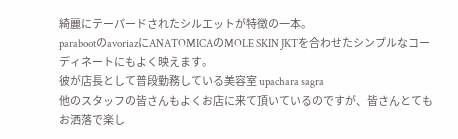綺麗にテーパードされたシルエットが特徴の一本。
parabootのavoriazにANATOMICAのMOLE SKIN JKTを合わせたシンプルなコーディネートにもよく映えます。
彼が店長として普段勤務している美容室 upachara sagra
他のスタッフの皆さんもよくお店に来て頂いているのですが、皆さんとてもお洒落で楽し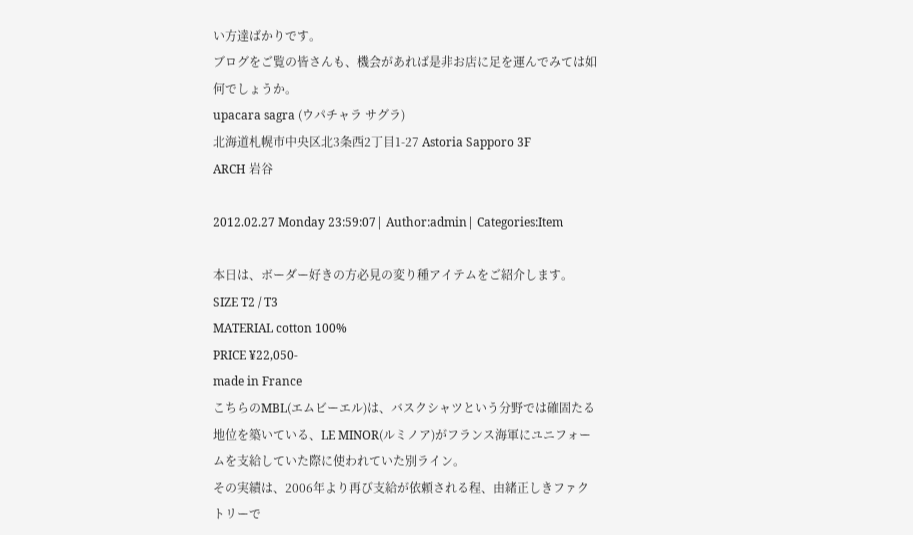い方達ばかりです。
ブログをご覧の皆さんも、機会があれば是非お店に足を運んでみては如何でしょうか。
upacara sagra (ウパチャラ サグラ)
北海道札幌市中央区北3条西2丁目1-27 Astoria Sapporo 3F
ARCH 岩谷

2012.02.27 Monday 23:59:07| Author:admin| Categories:Item

本日は、ボーダー好きの方必見の変り種アイテムをご紹介します。
SIZE T2 / T3
MATERIAL cotton 100%
PRICE ¥22,050-
made in France
こちらのMBL(エムビーエル)は、バスクシャツという分野では確固たる地位を築いている、LE MINOR(ルミノア)がフランス海軍にユニフォームを支給していた際に使われていた別ライン。
その実績は、2006年より再び支給が依頼される程、由緒正しきファクトリーで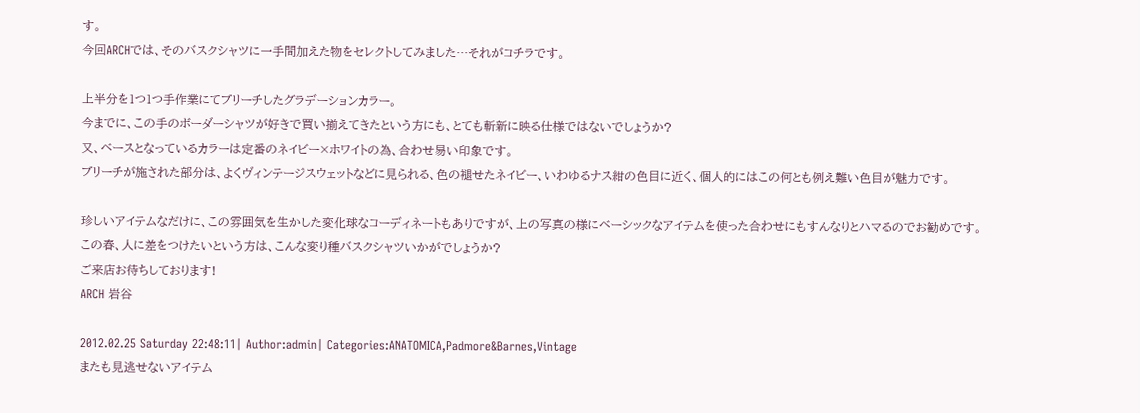す。
今回ARCHでは、そのバスクシャツに一手間加えた物をセレクトしてみました…それがコチラです。

上半分を1つ1つ手作業にてブリーチしたグラデーションカラー。
今までに、この手のボーダーシャツが好きで買い揃えてきたという方にも、とても斬新に映る仕様ではないでしょうか?
又、ベースとなっているカラーは定番のネイビー×ホワイトの為、合わせ易い印象です。
ブリーチが施された部分は、よくヴィンテージスウェットなどに見られる、色の褪せたネイビー、いわゆるナス紺の色目に近く、個人的にはこの何とも例え難い色目が魅力です。

珍しいアイテムなだけに、この雰囲気を生かした変化球なコーディネートもありですが、上の写真の様にベーシックなアイテムを使った合わせにもすんなりとハマるのでお勧めです。
この春、人に差をつけたいという方は、こんな変り種バスクシャツいかがでしょうか?
ご来店お待ちしております!
ARCH 岩谷

2012.02.25 Saturday 22:48:11| Author:admin| Categories:ANATOMICA,Padmore&Barnes,Vintage
またも見逃せないアイテム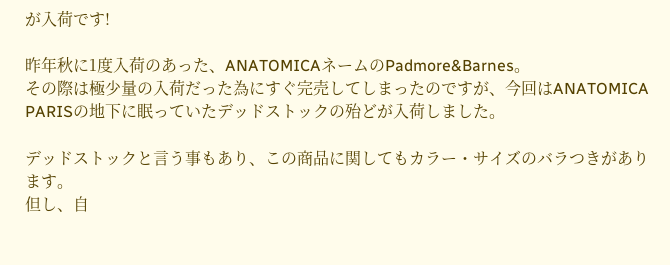が入荷です!

昨年秋に1度入荷のあった、ANATOMICAネームのPadmore&Barnes。
その際は極少量の入荷だった為にすぐ完売してしまったのですが、今回はANATOMICA PARISの地下に眠っていたデッドストックの殆どが入荷しました。

デッドストックと言う事もあり、この商品に関してもカラー・サイズのバラつきがあります。
但し、自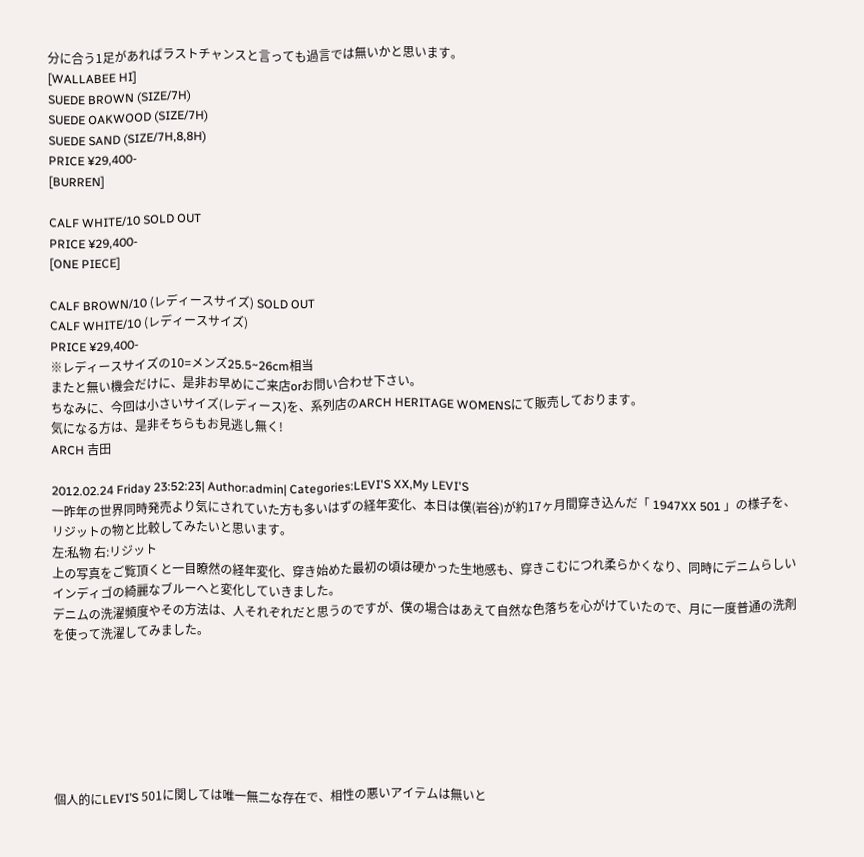分に合う1足があればラストチャンスと言っても過言では無いかと思います。
[WALLABEE HI]
SUEDE BROWN (SIZE/7H)
SUEDE OAKWOOD (SIZE/7H)
SUEDE SAND (SIZE/7H,8,8H)
PRICE ¥29,400-
[BURREN]

CALF WHITE/10 SOLD OUT
PRICE ¥29,400-
[ONE PIECE]

CALF BROWN/10 (レディースサイズ) SOLD OUT
CALF WHITE/10 (レディースサイズ)
PRICE ¥29,400-
※レディースサイズの10=メンズ25.5~26cm相当
またと無い機会だけに、是非お早めにご来店orお問い合わせ下さい。
ちなみに、今回は小さいサイズ(レディース)を、系列店のARCH HERITAGE WOMENSにて販売しております。
気になる方は、是非そちらもお見逃し無く!
ARCH 吉田

2012.02.24 Friday 23:52:23| Author:admin| Categories:LEVI'S XX,My LEVI'S
一昨年の世界同時発売より気にされていた方も多いはずの経年変化、本日は僕(岩谷)が約17ヶ月間穿き込んだ「 1947XX 501 」の様子を、リジットの物と比較してみたいと思います。
左:私物 右:リジット
上の写真をご覧頂くと一目瞭然の経年変化、穿き始めた最初の頃は硬かった生地感も、穿きこむにつれ柔らかくなり、同時にデニムらしいインディゴの綺麗なブルーへと変化していきました。
デニムの洗濯頻度やその方法は、人それぞれだと思うのですが、僕の場合はあえて自然な色落ちを心がけていたので、月に一度普通の洗剤を使って洗濯してみました。







個人的にLEVI’S 501に関しては唯一無二な存在で、相性の悪いアイテムは無いと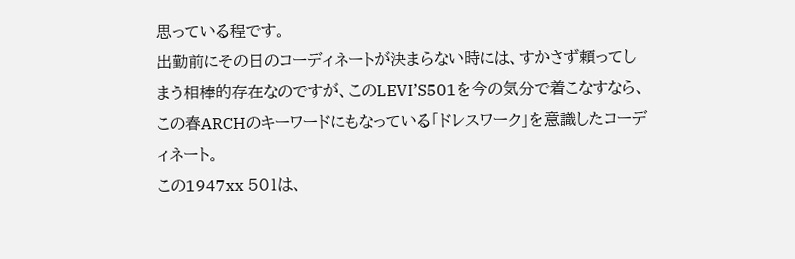思っている程です。
出勤前にその日のコーディネートが決まらない時には、すかさず頼ってしまう相棒的存在なのですが、このLEVI’S501を今の気分で着こなすなら、この春ARCHのキーワードにもなっている「ドレスワーク」を意識したコーディネート。
この1947xx 501は、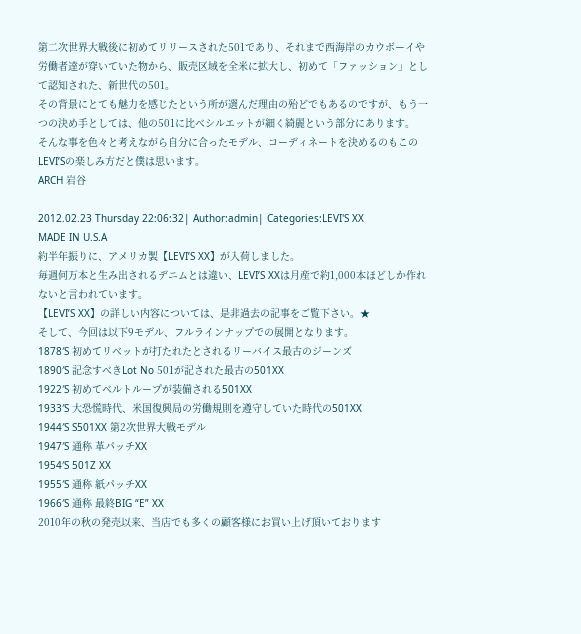第二次世界大戦後に初めてリリースされた501であり、それまで西海岸のカウボーイや労働者達が穿いていた物から、販売区域を全米に拡大し、初めて「ファッション」として認知された、新世代の501。
その背景にとても魅力を感じたという所が選んだ理由の殆どでもあるのですが、もう一つの決め手としては、他の501に比べシルエットが細く綺麗という部分にあります。
そんな事を色々と考えながら自分に合ったモデル、コーディネートを決めるのもこのLEVI’Sの楽しみ方だと僕は思います。
ARCH 岩谷

2012.02.23 Thursday 22:06:32| Author:admin| Categories:LEVI'S XX
MADE IN U.S.A
約半年振りに、アメリカ製【LEVI’S XX】が入荷しました。
毎週何万本と生み出されるデニムとは違い、LEVI’S XXは月産で約1,000本ほどしか作れないと言われています。
【LEVI’S XX】の詳しい内容については、是非過去の記事をご覧下さい。★
そして、今回は以下9モデル、フルラインナップでの展開となります。
1878′S 初めてリベットが打たれたとされるリーバイス最古のジーンズ
1890′S 記念すべきLot No 501が記された最古の501XX
1922′S 初めてベルトループが装備される501XX
1933′S 大恐慌時代、米国復興局の労働規則を遵守していた時代の501XX
1944′S S501XX 第2次世界大戦モデル
1947′S 通称 革パッチXX
1954′S 501Z XX
1955′S 通称 紙パッチXX
1966′S 通称 最終BIG “E” XX
2010年の秋の発売以来、当店でも多くの顧客様にお買い上げ頂いております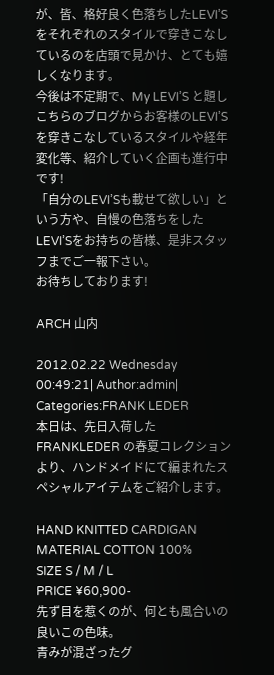が、皆、格好良く色落ちしたLEVI’Sをそれぞれのスタイルで穿きこなしているのを店頭で見かけ、とても嬉しくなります。
今後は不定期で、My LEVI’S と題しこちらのブログからお客様のLEVI’Sを穿きこなしているスタイルや経年変化等、紹介していく企画も進行中です!
「自分のLEVI’Sも載せて欲しい」という方や、自慢の色落ちをしたLEVI’Sをお持ちの皆様、是非スタッフまでご一報下さい。
お待ちしております!

ARCH 山内

2012.02.22 Wednesday 00:49:21| Author:admin| Categories:FRANK LEDER
本日は、先日入荷したFRANKLEDER の春夏コレクションより、ハンドメイドにて編まれたスペシャルアイテムをご紹介します。

HAND KNITTED CARDIGAN
MATERIAL COTTON 100%
SIZE S / M / L
PRICE ¥60,900-
先ず目を惹くのが、何とも風合いの良いこの色味。
青みが混ざったグ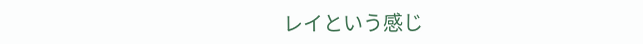レイという感じ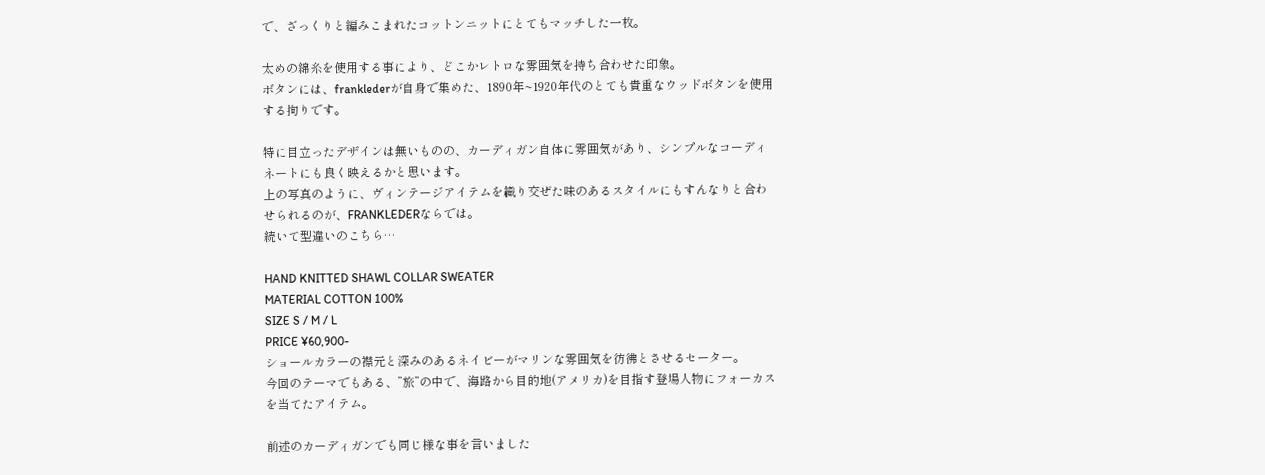で、ざっくりと編みこまれたコットンニットにとてもマッチした一枚。

太めの綿糸を使用する事により、どこかレトロな雰囲気を持ち合わせた印象。
ボタンには、franklederが自身で集めた、1890年~1920年代のとても貴重なウッドボタンを使用する拘りです。

特に目立ったデザインは無いものの、カーディガン自体に雰囲気があり、シンプルなコーディネートにも良く映えるかと思います。
上の写真のように、ヴィンテージアイテムを織り交ぜた味のあるスタイルにもすんなりと合わせられるのが、FRANKLEDERならでは。
続いて型違いのこちら…

HAND KNITTED SHAWL COLLAR SWEATER
MATERIAL COTTON 100%
SIZE S / M / L
PRICE ¥60,900-
ショールカラーの襟元と深みのあるネイビーがマリンな雰囲気を彷彿とさせるセーター。
今回のテーマでもある、”旅”の中で、海路から目的地(アメリカ)を目指す登場人物にフォーカスを当てたアイテム。

前述のカーディガンでも同じ様な事を言いました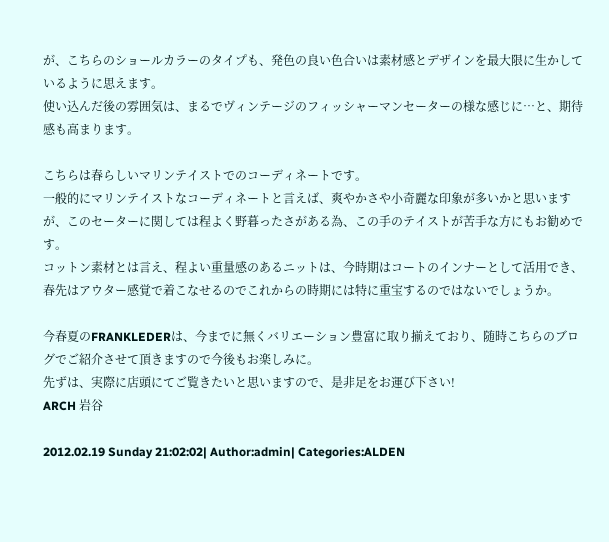が、こちらのショールカラーのタイプも、発色の良い色合いは素材感とデザインを最大限に生かしているように思えます。
使い込んだ後の雰囲気は、まるでヴィンテージのフィッシャーマンセーターの様な感じに…と、期待感も高まります。

こちらは春らしいマリンテイストでのコーディネートです。
一般的にマリンテイストなコーディネートと言えば、爽やかさや小奇麗な印象が多いかと思いますが、このセーターに関しては程よく野暮ったさがある為、この手のテイストが苦手な方にもお勧めです。
コットン素材とは言え、程よい重量感のあるニットは、今時期はコートのインナーとして活用でき、春先はアウター感覚で着こなせるのでこれからの時期には特に重宝するのではないでしょうか。

今春夏のFRANKLEDERは、今までに無くバリエーション豊富に取り揃えており、随時こちらのブログでご紹介させて頂きますので今後もお楽しみに。
先ずは、実際に店頭にてご覧きたいと思いますので、是非足をお運び下さい!
ARCH 岩谷

2012.02.19 Sunday 21:02:02| Author:admin| Categories:ALDEN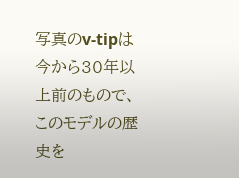写真のv-tipは今から30年以上前のもので、このモデルの歴史を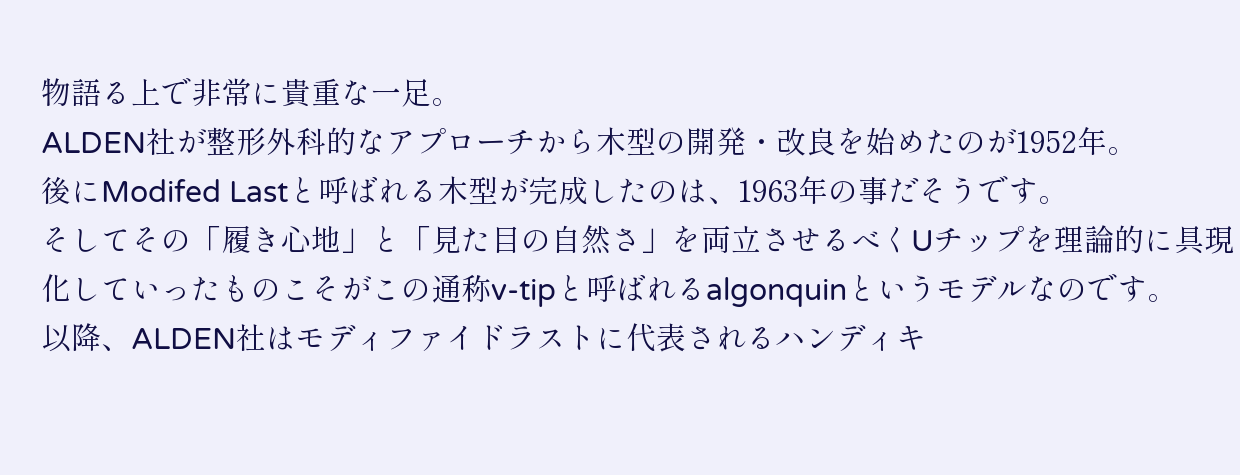物語る上で非常に貴重な一足。
ALDEN社が整形外科的なアプローチから木型の開発・改良を始めたのが1952年。
後にModifed Lastと呼ばれる木型が完成したのは、1963年の事だそうです。
そしてその「履き心地」と「見た目の自然さ」を両立させるべくUチップを理論的に具現化していったものこそがこの通称v-tipと呼ばれるalgonquinというモデルなのです。
以降、ALDEN社はモディファイドラストに代表されるハンディキ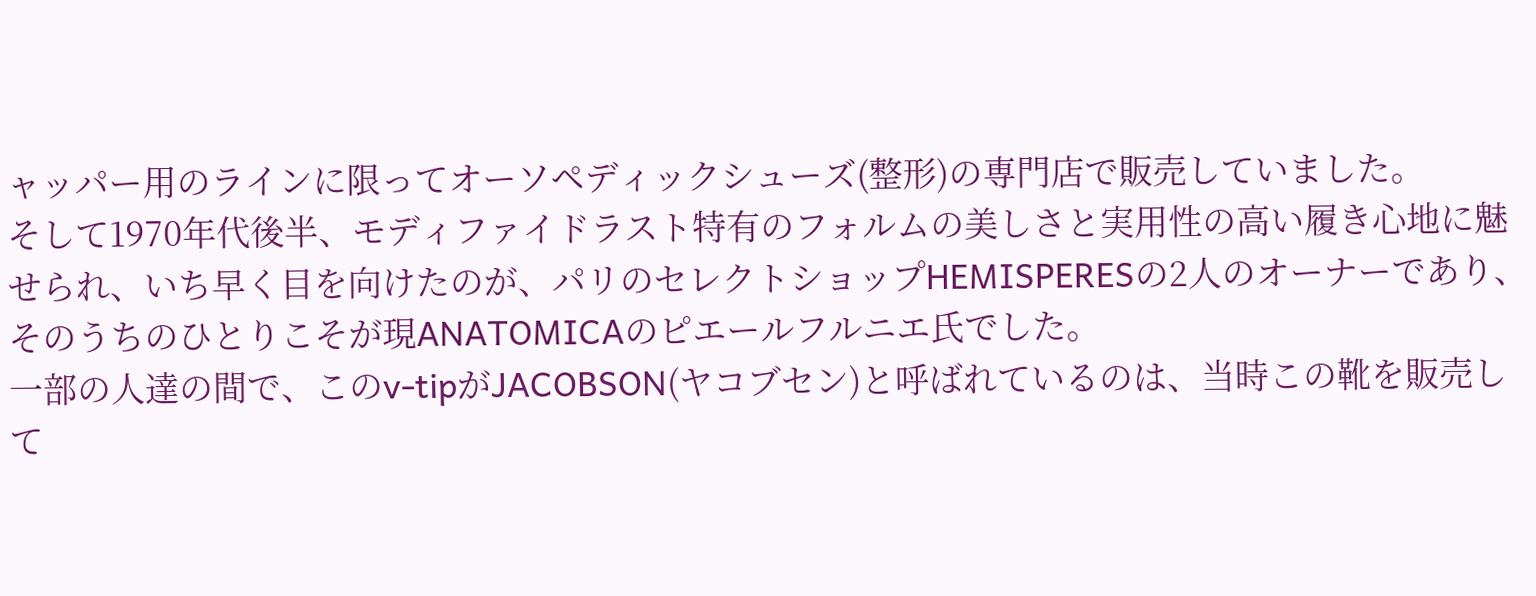ャッパー用のラインに限ってオーソペディックシューズ(整形)の専門店で販売していました。
そして1970年代後半、モディファイドラスト特有のフォルムの美しさと実用性の高い履き心地に魅せられ、いち早く目を向けたのが、パリのセレクトショップHEMISPERESの2人のオーナーであり、そのうちのひとりこそが現ANATOMICAのピエールフルニエ氏でした。
一部の人達の間で、このv-tipがJACOBSON(ヤコブセン)と呼ばれているのは、当時この靴を販売して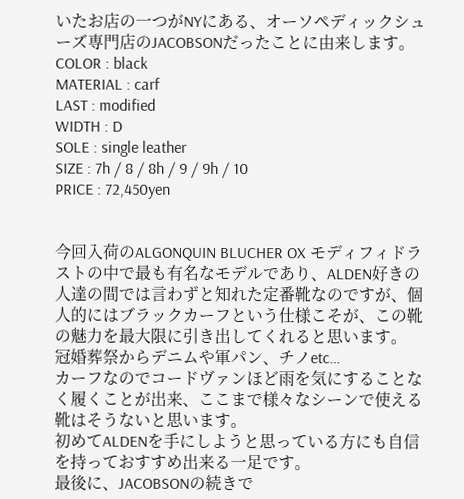いたお店の一つがNYにある、オーソペディックシューズ専門店のJACOBSONだったことに由来します。
COLOR : black
MATERIAL : carf
LAST : modified
WIDTH : D
SOLE : single leather
SIZE : 7h / 8 / 8h / 9 / 9h / 10
PRICE : 72,450yen


今回入荷のALGONQUIN BLUCHER OX モディフィドラストの中で最も有名なモデルであり、ALDEN好きの人達の間では言わずと知れた定番靴なのですが、個人的にはブラックカーフという仕様こそが、この靴の魅力を最大限に引き出してくれると思います。
冠婚葬祭からデニムや軍パン、チノetc…
カーフなのでコードヴァンほど雨を気にすることなく履くことが出来、ここまで様々なシーンで使える靴はそうないと思います。
初めてALDENを手にしようと思っている方にも自信を持っておすすめ出来る一足です。
最後に、JACOBSONの続きで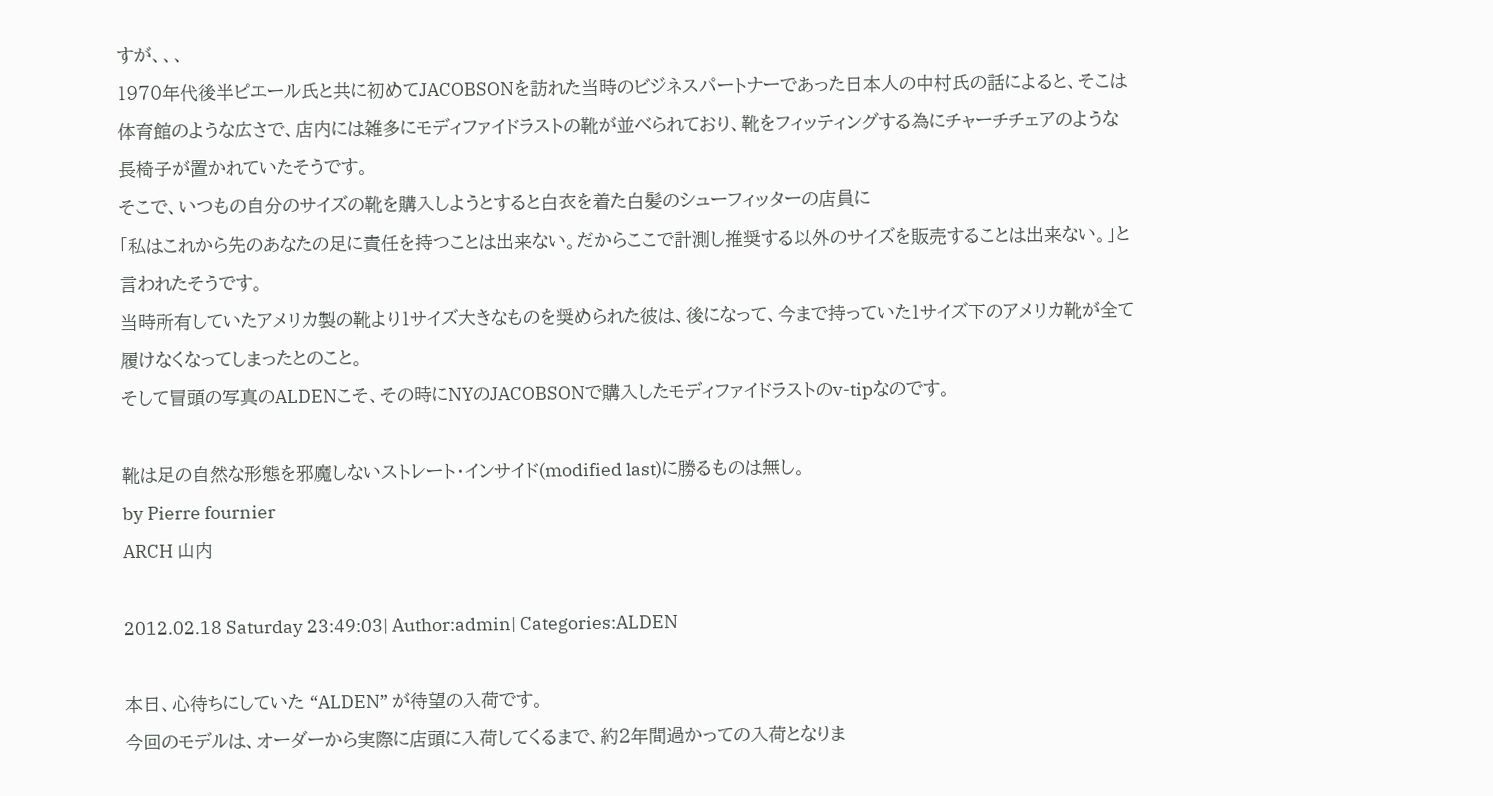すが、、、
1970年代後半ピエール氏と共に初めてJACOBSONを訪れた当時のビジネスパートナーであった日本人の中村氏の話によると、そこは体育館のような広さで、店内には雑多にモディファイドラストの靴が並べられており、靴をフィッティングする為にチャーチチェアのような長椅子が置かれていたそうです。
そこで、いつもの自分のサイズの靴を購入しようとすると白衣を着た白髪のシューフィッターの店員に
「私はこれから先のあなたの足に責任を持つことは出来ない。だからここで計測し推奨する以外のサイズを販売することは出来ない。」と言われたそうです。
当時所有していたアメリカ製の靴より1サイズ大きなものを奨められた彼は、後になって、今まで持っていた1サイズ下のアメリカ靴が全て履けなくなってしまったとのこと。
そして冒頭の写真のALDENこそ、その時にNYのJACOBSONで購入したモディファイドラストのv-tipなのです。

靴は足の自然な形態を邪魔しないストレート・インサイド(modified last)に勝るものは無し。
by Pierre fournier
ARCH 山内

2012.02.18 Saturday 23:49:03| Author:admin| Categories:ALDEN

本日、心待ちにしていた “ALDEN” が待望の入荷です。
今回のモデルは、オーダーから実際に店頭に入荷してくるまで、約2年間過かっての入荷となりま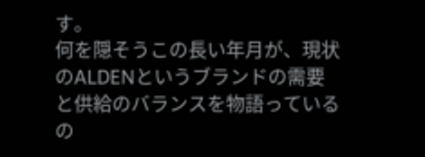す。
何を隠そうこの長い年月が、現状のALDENというブランドの需要と供給のバランスを物語っているの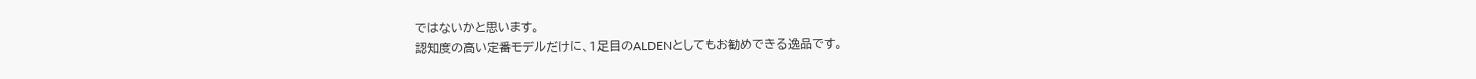ではないかと思います。
認知度の高い定番モデルだけに、1足目のALDENとしてもお勧めできる逸品です。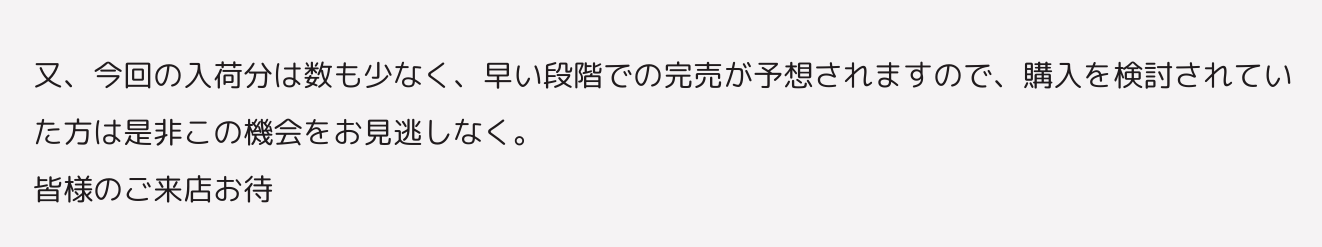又、今回の入荷分は数も少なく、早い段階での完売が予想されますので、購入を検討されていた方は是非この機会をお見逃しなく。
皆様のご来店お待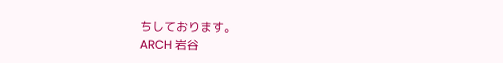ちしております。
ARCH 岩谷